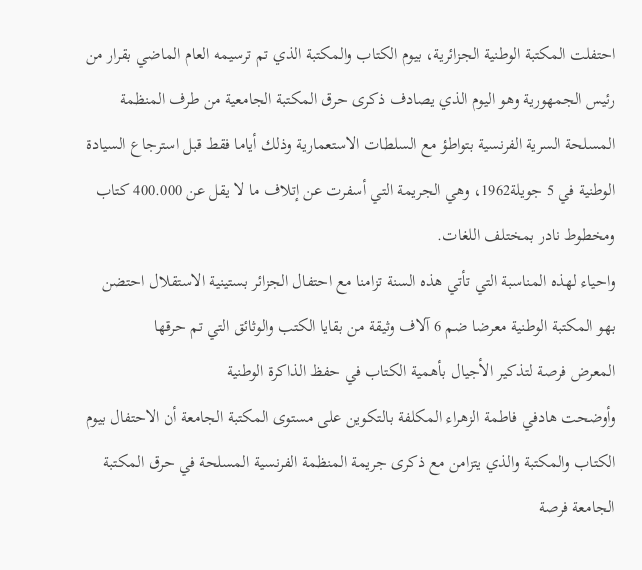احتفلت المكتبة الوطنية الجزائرية، بيوم الكتاب والمكتبة الذي تم ترسيمه العام الماضي بقرار من رئيس الجمهورية وهو اليوم الذي يصادف ذكرى حرق المكتبة الجامعية من طرف المنظمة المسلحة السرية الفرنسية بتواطؤ مع السلطات الاستعمارية وذلك أياما فقط قبل استرجاع السيادة الوطنية في 5 جويلة1962، وهي الجريمة التي أسفرت عن إتلاف ما لا يقل عن 400.000 كتاب ومخطوط نادر بمختلف اللغات.
واحياء لهذه المناسبة التي تأتي هذه السنة تزامنا مع احتفال الجزائر بستينية الاستقلال احتضن بهو المكتبة الوطنية معرضا ضم 6 آلاف وثيقة من بقايا الكتب والوثائق التي تم حرقها
المعرض فرصة لتذكير الأجيال بأهمية الكتاب في حفظ الذاكرة الوطنية
وأوضحت هادفي فاطمة الزهراء المكلفة بالتكوين على مستوى المكتبة الجامعة أن الاحتفال بيوم الكتاب والمكتبة والذي يتزامن مع ذكرى جريمة المنظمة الفرنسية المسلحة في حرق المكتبة الجامعة فرصة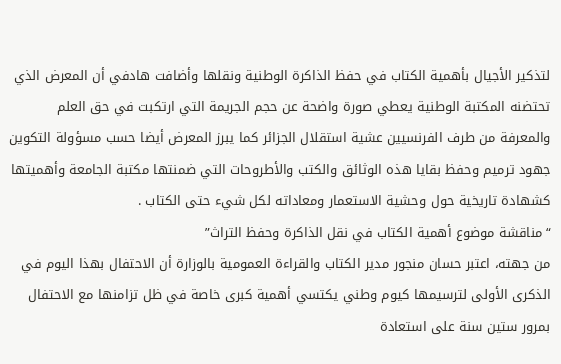لتذكير الأجيال بأهمية الكتاب في حفظ الذاكرة الوطنية ونقلها وأضافت هادفي أن المعرض الذي تحتضنه المكتبة الوطنية يعطي صورة واضحة عن حجم الجريمة التي ارتكبت في حق العلم والمعرفة من طرف الفرنسيين عشية استقلال الجزائر كما يبرز المعرض أيضا حسب مسؤولة التكوين جهود ترميم وحفظ بقايا هذه الوثائق والكتب والأطروحات التي ضمنتها مكتبة الجامعة وأهميتها كشهادة تاريخية حول وحشية الاستعمار ومعاداته لكل شيء حتى الكتاب .
“مناقشة موضوع أهمية الكتاب في نقل الذاكرة وحفظ التراث”
من جهته، اعتبر حسان منجور مدير الكتاب والقراءة العمومية بالوزارة أن الاحتفال بهذا اليوم في الذكرى الأولى لترسيمها كيوم وطني يكتسي أهمية كبرى خاصة في ظل تزامنها مع الاحتفال بمرور ستين سنة على استعادة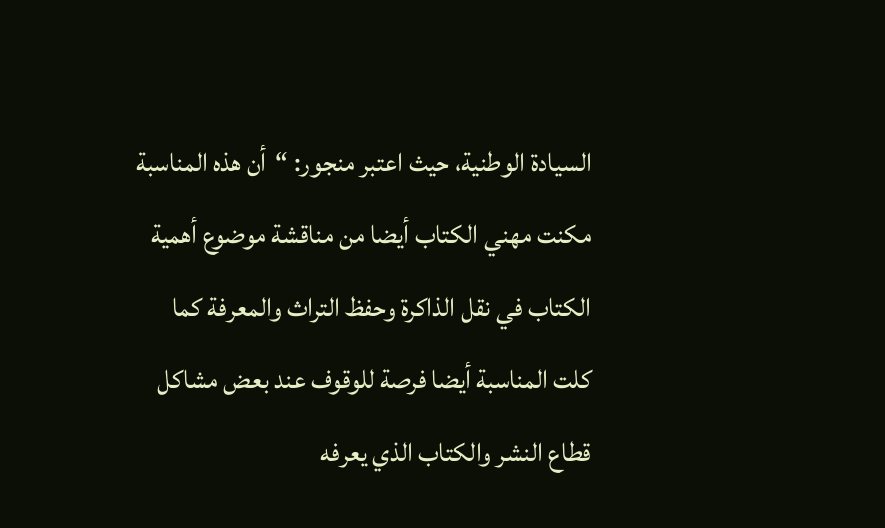السيادة الوطنية، حيث اعتبر منجور: “أن هذه المناسبة مكنت مهني الكتاب أيضا من مناقشة موضوع أهمية الكتاب في نقل الذاكرة وحفظ التراث والمعرفة كما كلت المناسبة أيضا فرصة للوقوف عند بعض مشاكل قطاع النشر والكتاب الذي يعرفه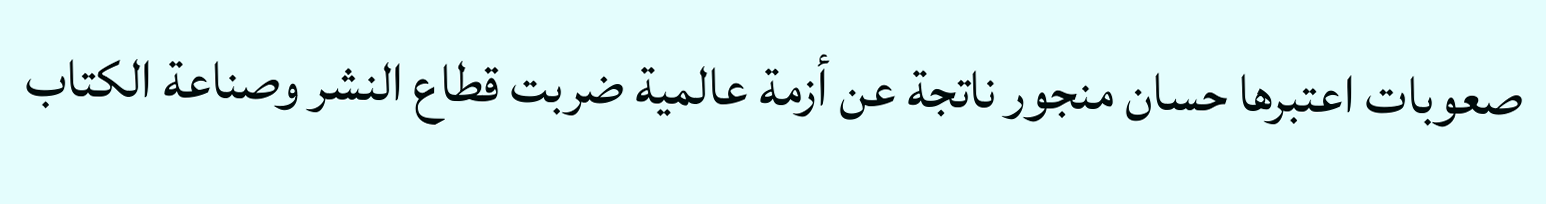صعوبات اعتبرها حسان منجور ناتجة عن أزمة عالمية ضربت قطاع النشر وصناعة الكتاب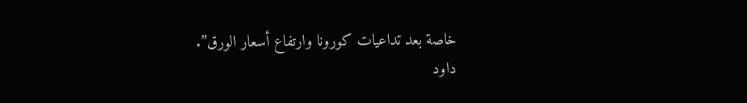خاصة بعد تداعيات كورونا وارتفاع أسعار الورق”.
داود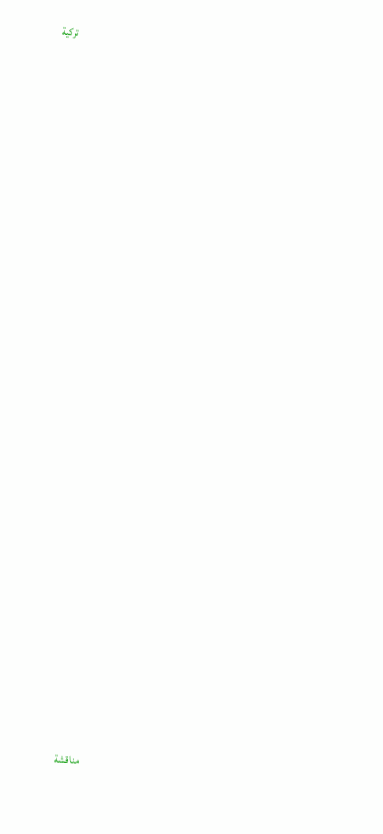تركية

























مناقشة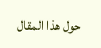حول هذا المقال